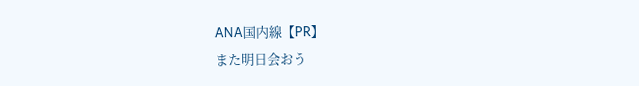ANA国内線【PR】
また明日会おう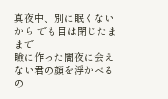真夜中、別に眠くないから でも目は閉じたままで
瞼に作った闇夜に会えない君の顔を浮かべるの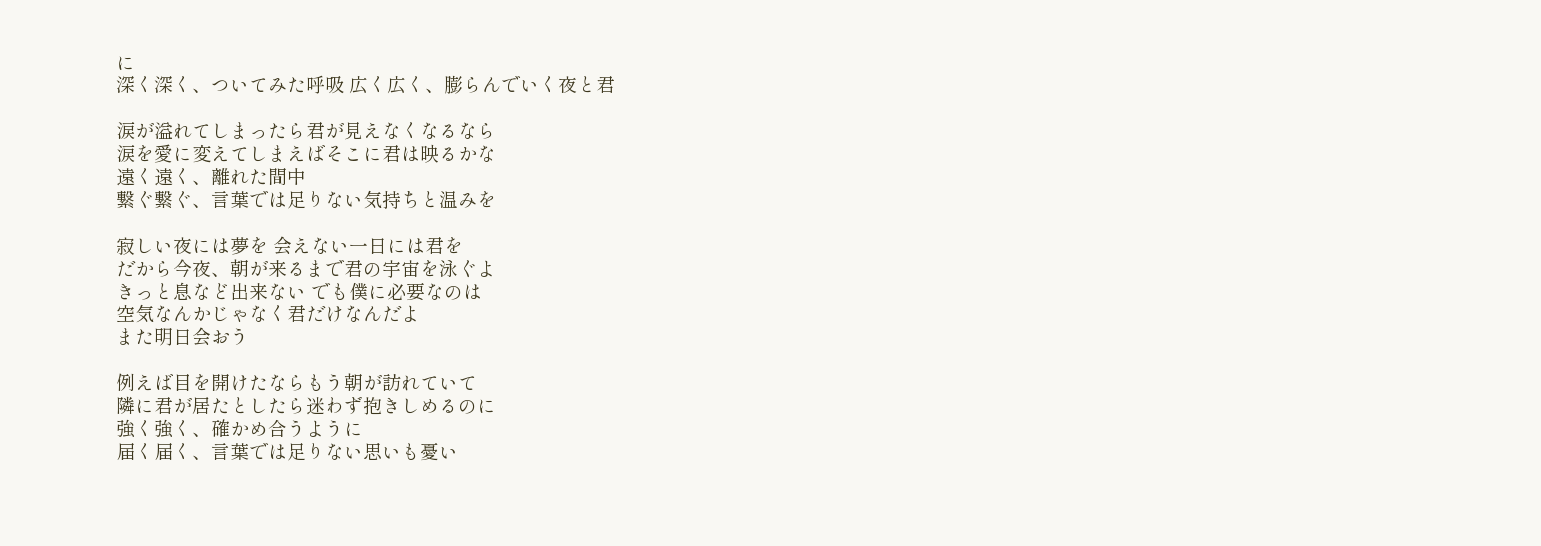に
深く深く、ついてみた呼吸 広く広く、膨らんでいく夜と君

涙が溢れてしまったら君が見えなくなるなら
涙を愛に変えてしまえばそこに君は映るかな
遠く遠く、離れた間中
繋ぐ繋ぐ、言葉では足りない気持ちと温みを

寂しい夜には夢を 会えない一日には君を
だから今夜、朝が来るまで君の宇宙を泳ぐよ
きっと息など出来ない でも僕に必要なのは
空気なんかじゃなく君だけなんだよ
また明日会おう

例えば目を開けたならもう朝が訪れていて
隣に君が居たとしたら迷わず抱きしめるのに
強く強く、確かめ合うように
届く届く、言葉では足りない思いも憂い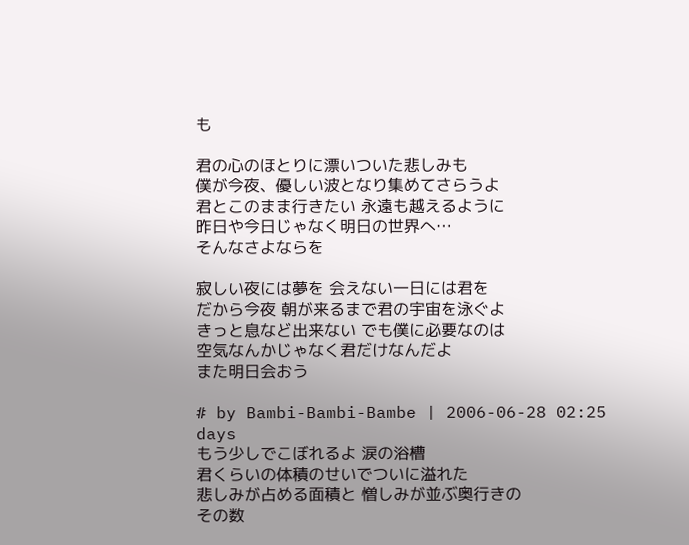も

君の心のほとりに漂いついた悲しみも
僕が今夜、優しい波となり集めてさらうよ
君とこのまま行きたい 永遠も越えるように
昨日や今日じゃなく明日の世界へ…
そんなさよならを

寂しい夜には夢を 会えない一日には君を
だから今夜 朝が来るまで君の宇宙を泳ぐよ
きっと息など出来ない でも僕に必要なのは
空気なんかじゃなく君だけなんだよ
また明日会おう

# by Bambi-Bambi-Bambe | 2006-06-28 02:25
days
もう少しでこぼれるよ 涙の浴槽
君くらいの体積のせいでついに溢れた
悲しみが占める面積と 憎しみが並ぶ奥行きの
その数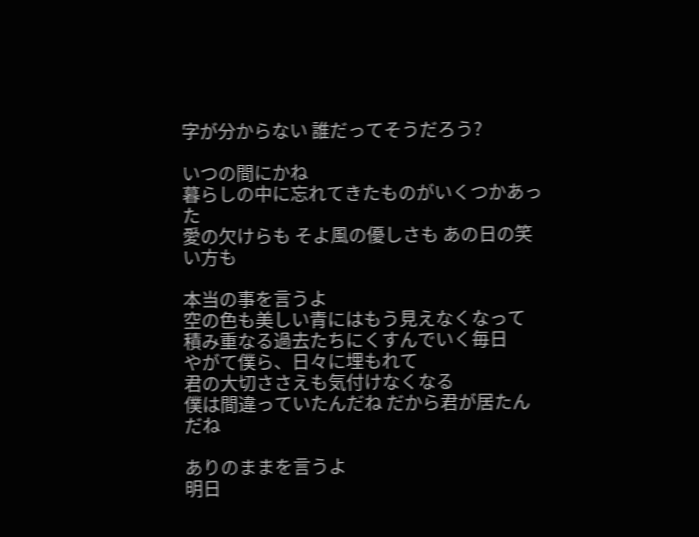字が分からない 誰だってそうだろう?

いつの間にかね
暮らしの中に忘れてきたものがいくつかあった
愛の欠けらも そよ風の優しさも あの日の笑い方も

本当の事を言うよ
空の色も美しい青にはもう見えなくなって
積み重なる過去たちにくすんでいく毎日
やがて僕ら、日々に埋もれて
君の大切ささえも気付けなくなる
僕は間違っていたんだね だから君が居たんだね

ありのままを言うよ
明日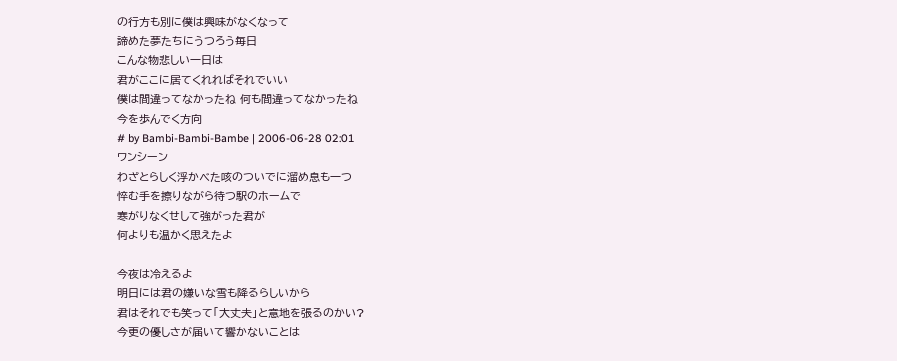の行方も別に僕は興味がなくなって
諦めた夢たちにうつろう毎日
こんな物悲しい一日は
君がここに居てくれればそれでいい
僕は間違ってなかったね 何も間違ってなかったね
今を歩んでく方向
# by Bambi-Bambi-Bambe | 2006-06-28 02:01
ワンシーン
わざとらしく浮かべた咳のついでに溜め息も一つ
悴む手を擦りながら待つ駅のホームで
寒がりなくせして強がった君が
何よりも温かく思えたよ

今夜は冷えるよ
明日には君の嫌いな雪も降るらしいから
君はそれでも笑って「大丈夫」と意地を張るのかい?
今更の優しさが届いて響かないことは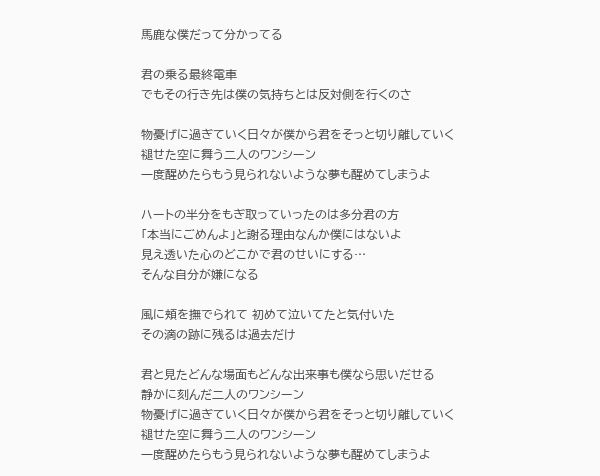馬鹿な僕だって分かってる

君の乗る最終電車
でもその行き先は僕の気持ちとは反対側を行くのさ

物憂げに過ぎていく日々が僕から君をそっと切り離していく
褪せた空に舞う二人のワンシーン
一度醒めたらもう見られないような夢も醒めてしまうよ

ハートの半分をもぎ取っていったのは多分君の方
「本当にごめんよ」と謝る理由なんか僕にはないよ
見え透いた心のどこかで君のせいにする…
そんな自分が嫌になる

風に頬を撫でられて 初めて泣いてたと気付いた
その滴の跡に残るは過去だけ

君と見たどんな場面もどんな出来事も僕なら思いだせる
静かに刻んだ二人のワンシーン
物憂げに過ぎていく日々が僕から君をそっと切り離していく
褪せた空に舞う二人のワンシーン
一度醒めたらもう見られないような夢も醒めてしまうよ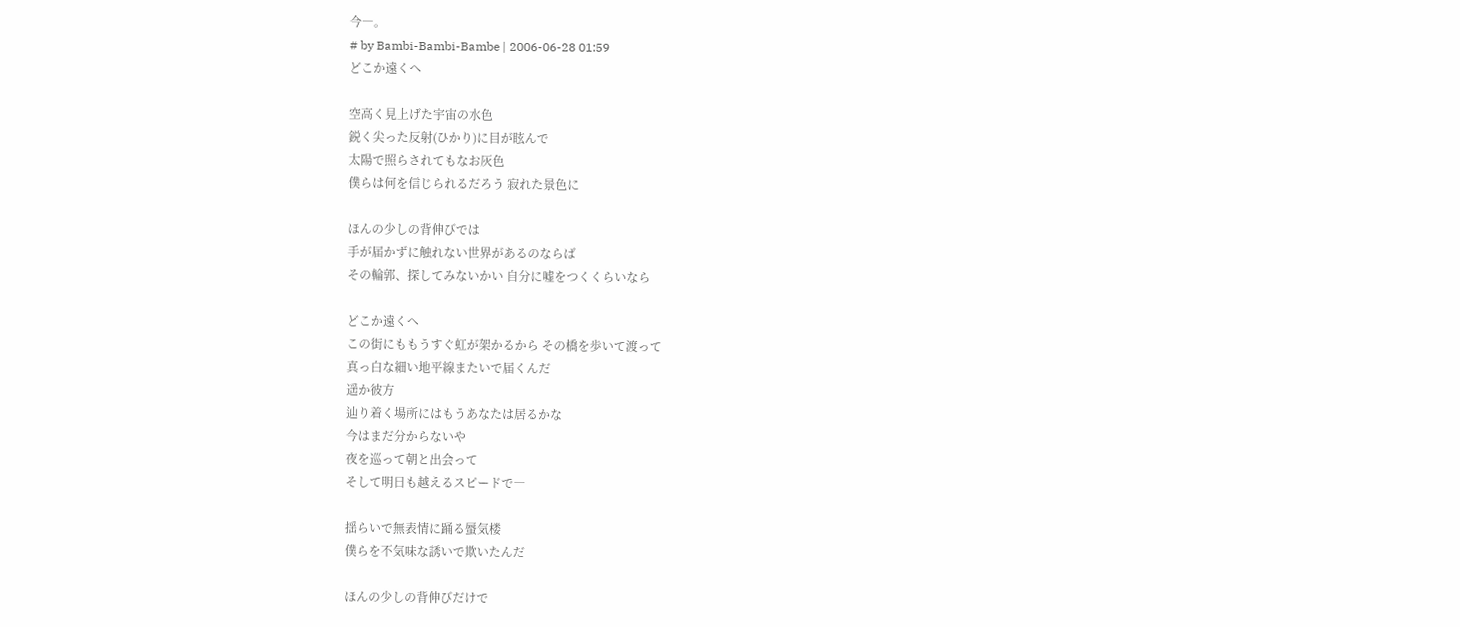今―。
# by Bambi-Bambi-Bambe | 2006-06-28 01:59
どこか遠くへ

空高く見上げた宇宙の水色
鋭く尖った反射(ひかり)に目が眩んで
太陽で照らされてもなお灰色
僕らは何を信じられるだろう 寂れた景色に

ほんの少しの背伸びでは
手が届かずに触れない世界があるのならば
その輪郭、探してみないかい 自分に嘘をつくくらいなら

どこか遠くへ
この街にももうすぐ虹が架かるから その橋を歩いて渡って
真っ白な細い地平線またいで届くんだ
遥か彼方
辿り着く場所にはもうあなたは居るかな
今はまだ分からないや
夜を巡って朝と出会って
そして明日も越えるスピードで―

揺らいで無表情に踊る蜃気楼
僕らを不気味な誘いで欺いたんだ

ほんの少しの背伸びだけで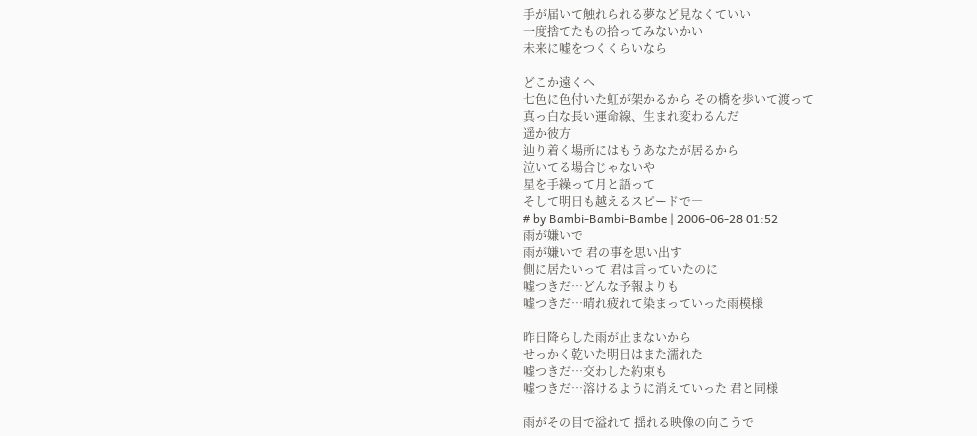手が届いて触れられる夢など見なくていい
一度捨てたもの拾ってみないかい
未来に嘘をつくくらいなら

どこか遠くへ
七色に色付いた虹が架かるから その橋を歩いて渡って
真っ白な長い運命線、生まれ変わるんだ
遥か彼方
辿り着く場所にはもうあなたが居るから
泣いてる場合じゃないや
星を手繰って月と語って
そして明日も越えるスピードで―
# by Bambi-Bambi-Bambe | 2006-06-28 01:52
雨が嫌いで
雨が嫌いで 君の事を思い出す
側に居たいって 君は言っていたのに
嘘つきだ…どんな予報よりも
嘘つきだ…晴れ疲れて染まっていった雨模様

昨日降らした雨が止まないから
せっかく乾いた明日はまた濡れた
嘘つきだ…交わした約束も
嘘つきだ…溶けるように消えていった 君と同様

雨がその目で溢れて 揺れる映像の向こうで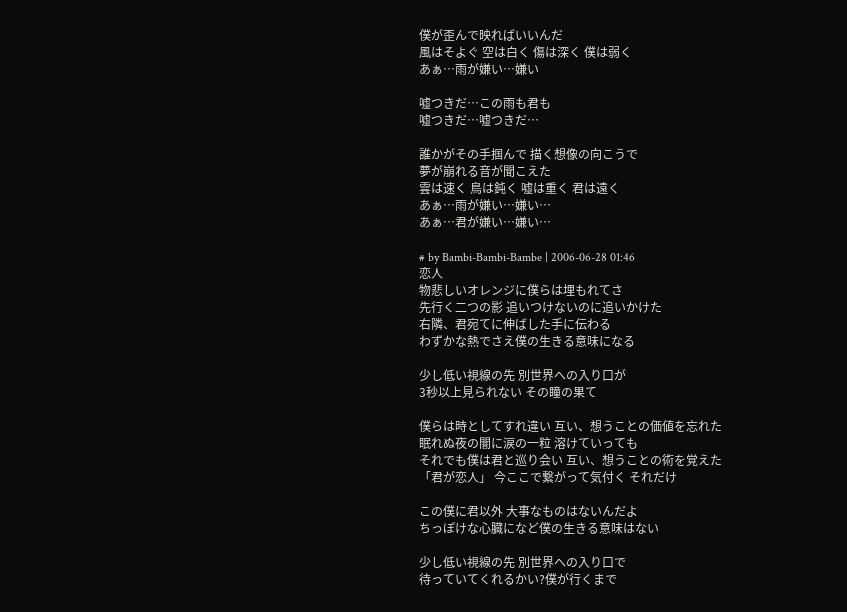僕が歪んで映ればいいんだ
風はそよぐ 空は白く 傷は深く 僕は弱く
あぁ…雨が嫌い…嫌い

嘘つきだ…この雨も君も
嘘つきだ…嘘つきだ…

誰かがその手掴んで 描く想像の向こうで
夢が崩れる音が聞こえた
雲は速く 鳥は鈍く 嘘は重く 君は遠く
あぁ…雨が嫌い…嫌い…
あぁ…君が嫌い…嫌い…

# by Bambi-Bambi-Bambe | 2006-06-28 01:46
恋人
物悲しいオレンジに僕らは埋もれてさ
先行く二つの影 追いつけないのに追いかけた
右隣、君宛てに伸ばした手に伝わる
わずかな熱でさえ僕の生きる意味になる

少し低い視線の先 別世界への入り口が
3秒以上見られない その瞳の果て

僕らは時としてすれ違い 互い、想うことの価値を忘れた
眠れぬ夜の闇に涙の一粒 溶けていっても
それでも僕は君と巡り会い 互い、想うことの術を覚えた
「君が恋人」 今ここで繋がって気付く それだけ

この僕に君以外 大事なものはないんだよ
ちっぽけな心臓になど僕の生きる意味はない

少し低い視線の先 別世界への入り口で
待っていてくれるかい?僕が行くまで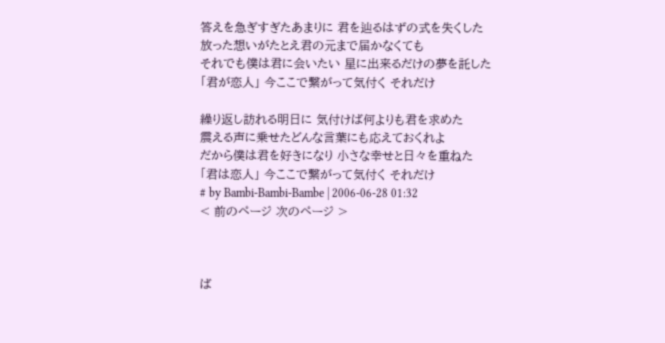答えを急ぎすぎたあまりに 君を辿るはずの式を失くした
放った想いがたとえ君の元まで届かなくても
それでも僕は君に会いたい 星に出来るだけの夢を託した
「君が恋人」 今ここで繋がって気付く それだけ

繰り返し訪れる明日に 気付けば何よりも君を求めた
震える声に乗せたどんな言葉にも応えておくれよ
だから僕は君を好きになり 小さな幸せと日々を重ねた
「君は恋人」 今ここで繋がって気付く それだけ
# by Bambi-Bambi-Bambe | 2006-06-28 01:32
< 前のページ 次のページ >



ば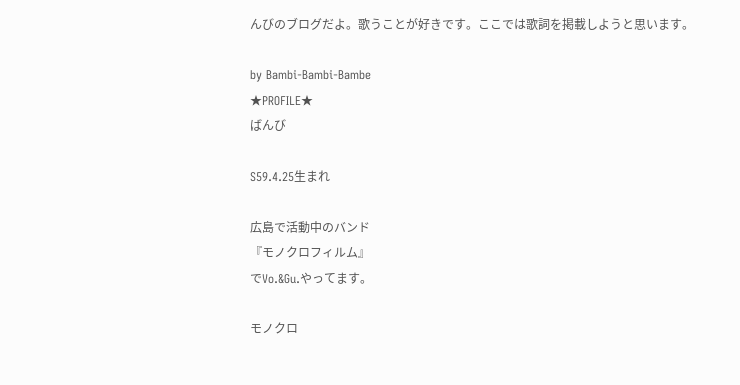んびのブログだよ。歌うことが好きです。ここでは歌詞を掲載しようと思います。

by Bambi-Bambi-Bambe
★PROFILE★
ばんび

S59.4.25生まれ

広島で活動中のバンド
『モノクロフィルム』
でVo.&Gu.やってます。

モノクロ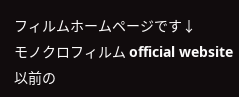フィルムホームページです↓
モノクロフィルム official website
以前の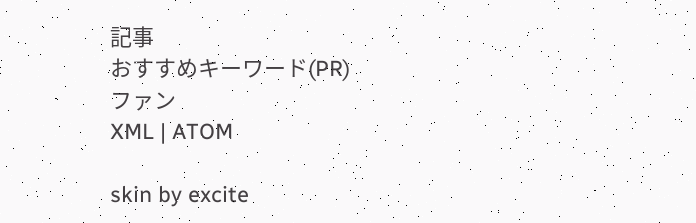記事
おすすめキーワード(PR)
ファン
XML | ATOM

skin by excite